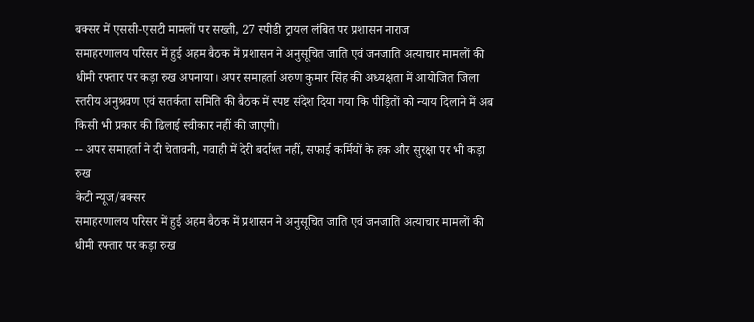बक्सर में एससी-एसटी मामलों पर सख्ती, 27 स्पीडी ट्रायल लंबित पर प्रशासन नाराज
समाहरणालय परिसर में हुई अहम बैठक में प्रशासन ने अनुसूचित जाति एवं जनजाति अत्याचार मामलों की धीमी रफ्तार पर कड़ा रुख अपनाया। अपर समाहर्ता अरुण कुमार सिंह की अध्यक्षता में आयोजित जिला स्तरीय अनुश्रवण एवं सतर्कता समिति की बैठक में स्पष्ट संदेश दिया गया कि पीड़ितों को न्याय दिलाने में अब किसी भी प्रकार की ढिलाई स्वीकार नहीं की जाएगी।
-- अपर समाहर्ता ने दी चेतावनी, गवाही में देरी बर्दाश्त नहीं, सफाई कर्मियों के हक और सुरक्षा पर भी कड़ा रुख
केटी न्यूज/बक्सर
समाहरणालय परिसर में हुई अहम बैठक में प्रशासन ने अनुसूचित जाति एवं जनजाति अत्याचार मामलों की धीमी रफ्तार पर कड़ा रुख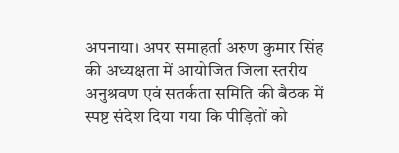अपनाया। अपर समाहर्ता अरुण कुमार सिंह की अध्यक्षता में आयोजित जिला स्तरीय अनुश्रवण एवं सतर्कता समिति की बैठक में स्पष्ट संदेश दिया गया कि पीड़ितों को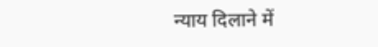न्याय दिलाने में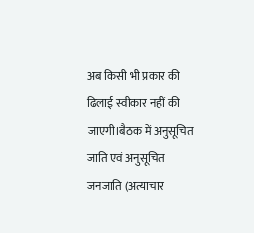अब किसी भी प्रकार की ढिलाई स्वीकार नहीं की जाएगी।बैठक में अनुसूचित जाति एवं अनुसूचित जनजाति (अत्याचार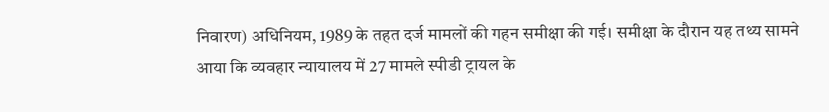निवारण) अधिनियम, 1989 के तहत दर्ज मामलों की गहन समीक्षा की गई। समीक्षा के दौरान यह तथ्य सामने आया कि व्यवहार न्यायालय में 27 मामले स्पीडी ट्रायल के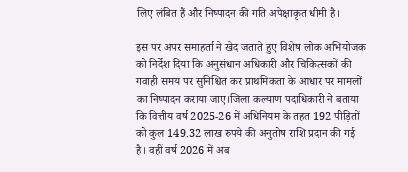लिए लंबित हैं और निष्पादन की गति अपेक्षाकृत धीमी है।

इस पर अपर समाहर्ता ने खेद जताते हुए विशेष लोक अभियोजक को निर्देश दिया कि अनुसंधान अधिकारी और चिकित्सकों की गवाही समय पर सुनिश्चित कर प्राथमिकता के आधार पर मामलों का निष्पादन कराया जाए।जिला कल्याण पदाधिकारी ने बताया कि वित्तीय वर्ष 2025-26 में अधिनियम के तहत 192 पीड़ितों को कुल 149.32 लाख रुपये की अनुतोष राशि प्रदान की गई है। वहीं वर्ष 2026 में अब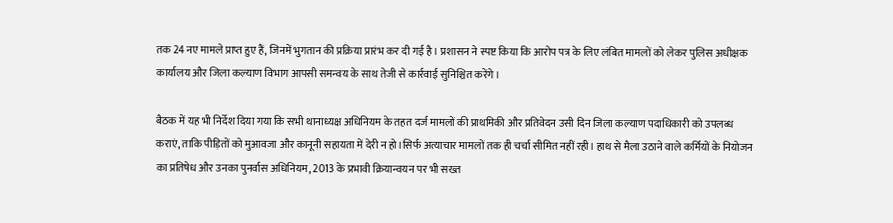तक 24 नए मामले प्राप्त हुए हैं, जिनमें भुगतान की प्रक्रिया प्रारंभ कर दी गई है। प्रशासन ने स्पष्ट किया कि आरोप पत्र के लिए लंबित मामलों को लेकर पुलिस अधीक्षक कार्यालय और जिला कल्याण विभाग आपसी समन्वय के साथ तेजी से कार्रवाई सुनिश्चित करेंगे।

बैठक में यह भी निर्देश दिया गया कि सभी थानाध्यक्ष अधिनियम के तहत दर्ज मामलों की प्राथमिकी और प्रतिवेदन उसी दिन जिला कल्याण पदाधिकारी को उपलब्ध कराएं, ताकि पीड़ितों को मुआवजा और कानूनी सहायता में देरी न हो।सिर्फ अत्याचार मामलों तक ही चर्चा सीमित नहीं रही। हाथ से मैला उठाने वाले कर्मियों के नियोजन का प्रतिषेध और उनका पुनर्वास अधिनियम, 2013 के प्रभावी क्रियान्वयन पर भी सख्त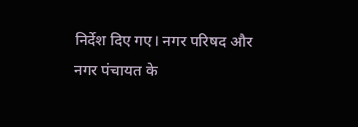निर्देश दिए गए। नगर परिषद और नगर पंचायत के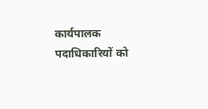कार्यपालक पदाधिकारियों को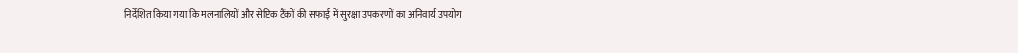निर्देशित किया गया कि मलनालियों और सेप्टिक टैंकों की सफाई में सुरक्षा उपकरणों का अनिवार्य उपयोग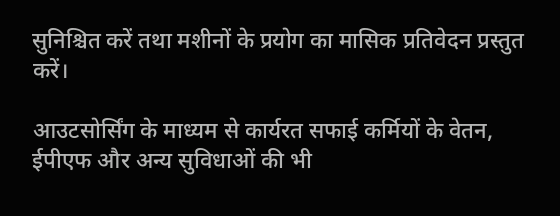सुनिश्चित करें तथा मशीनों के प्रयोग का मासिक प्रतिवेदन प्रस्तुत करें।

आउटसोर्सिंग के माध्यम से कार्यरत सफाई कर्मियों के वेतन, ईपीएफ और अन्य सुविधाओं की भी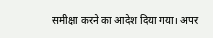समीक्षा करने का आदेश दिया गया। अपर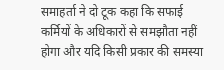समाहर्ता ने दो टूक कहा कि सफाई कर्मियों के अधिकारों से समझौता नहीं होगा और यदि किसी प्रकार की समस्या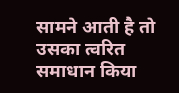सामने आती है तो उसका त्वरित समाधान किया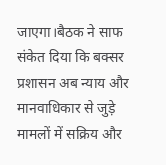जाएगा।बैठक ने साफ संकेत दिया कि बक्सर प्रशासन अब न्याय और मानवाधिकार से जुड़े मामलों में सक्रिय और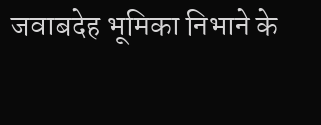जवाबदेह भूमिका निभाने के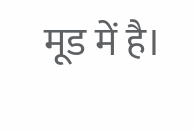मूड में है।